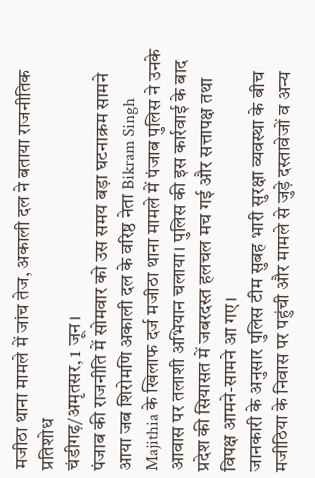मजीठा थाना मामले में जांच तेज, अकाली दल ने बताया राजनीतिक प्रतिशोध
चंडीगढ़/अमृतसर, 1 जून।
पंजाब की राजनीति में सोमवार को उस समय बड़ा घटनाक्रम सामने आया जब शिरोमणि अकाली दल के वरिष्ठ नेता Bikram Singh Majithia के खिलाफ दर्ज मजीठा थाना मामले में पंजाब पुलिस ने उनके आवास पर तलाशी अभियान चलाया। पुलिस की इस कार्रवाई के बाद प्रदेश की सियासत में जबरदस्त हलचल मच गई और सत्तापक्ष तथा विपक्ष आमने-सामने आ गए।
जानकारी के अनुसार पुलिस टीम सुबह भारी सुरक्षा व्यवस्था के बीच मजीठिया के निवास पर पहुंची और मामले से जुड़े दस्तावेजों व अन्य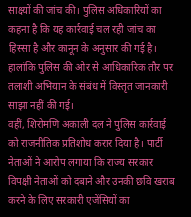साक्ष्यों की जांच की। पुलिस अधिकारियों का कहना है कि यह कार्रवाई चल रही जांच का हिस्सा है और कानून के अनुसार की गई है। हालांकि पुलिस की ओर से आधिकारिक तौर पर तलाशी अभियान के संबंध में विस्तृत जानकारी साझा नहीं की गई।
वहीं, शिरोमणि अकाली दल ने पुलिस कार्रवाई को राजनीतिक प्रतिशोध करार दिया है। पार्टी नेताओं ने आरोप लगाया कि राज्य सरकार विपक्षी नेताओं को दबाने और उनकी छवि खराब करने के लिए सरकारी एजेंसियों का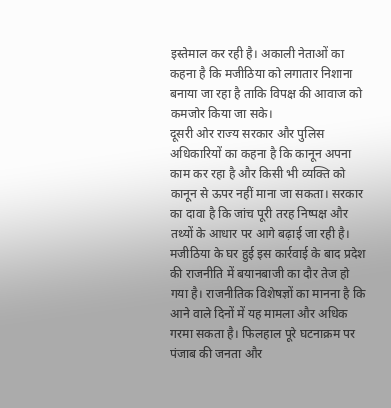इस्तेमाल कर रही है। अकाली नेताओं का कहना है कि मजीठिया को लगातार निशाना बनाया जा रहा है ताकि विपक्ष की आवाज को कमजोर किया जा सके।
दूसरी ओर राज्य सरकार और पुलिस अधिकारियों का कहना है कि कानून अपना काम कर रहा है और किसी भी व्यक्ति को कानून से ऊपर नहीं माना जा सकता। सरकार का दावा है कि जांच पूरी तरह निष्पक्ष और तथ्यों के आधार पर आगे बढ़ाई जा रही है।
मजीठिया के घर हुई इस कार्रवाई के बाद प्रदेश की राजनीति में बयानबाजी का दौर तेज हो गया है। राजनीतिक विशेषज्ञों का मानना है कि आने वाले दिनों में यह मामला और अधिक गरमा सकता है। फिलहाल पूरे घटनाक्रम पर पंजाब की जनता और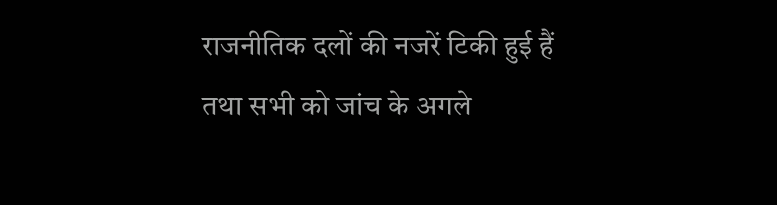राजनीतिक दलों की नजरें टिकी हुई हैं तथा सभी को जांच के अगले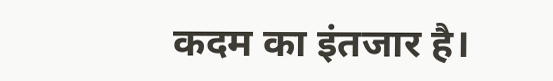कदम का इंतजार है।